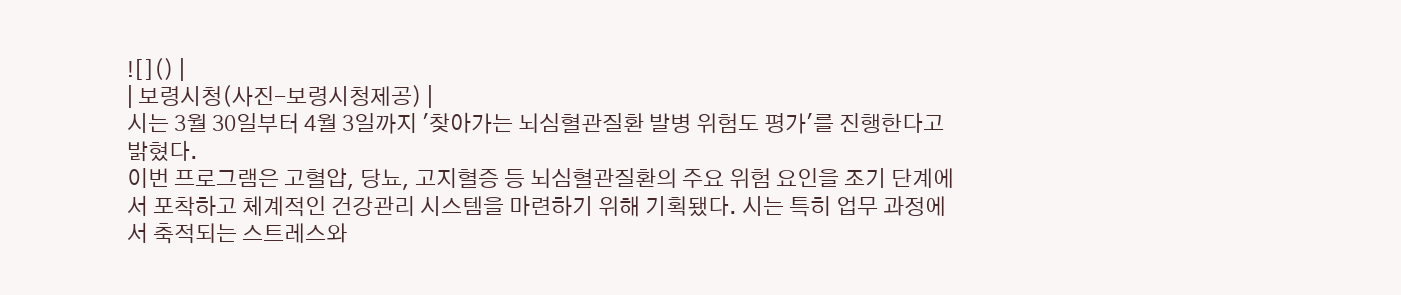![]() |
| 보령시청(사진-보령시청제공) |
시는 3월 30일부터 4월 3일까지 '찾아가는 뇌심혈관질환 발병 위험도 평가'를 진행한다고 밝혔다.
이번 프로그램은 고혈압, 당뇨, 고지혈증 등 뇌심혈관질환의 주요 위험 요인을 조기 단계에서 포착하고 체계적인 건강관리 시스템을 마련하기 위해 기획됐다. 시는 특히 업무 과정에서 축적되는 스트레스와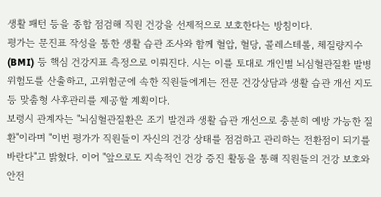생활 패턴 등을 종합 점검해 직원 건강을 선제적으로 보호한다는 방침이다.
평가는 문진표 작성을 통한 생활 습관 조사와 함께 혈압, 혈당, 콜레스테롤, 체질량지수(BMI) 등 핵심 건강지표 측정으로 이뤄진다. 시는 이를 토대로 개인별 뇌심혈관질환 발병 위험도를 산출하고, 고위험군에 속한 직원들에게는 전문 건강상담과 생활 습관 개선 지도 등 맞춤형 사후관리를 제공할 계획이다.
보령시 관계자는 "뇌심혈관질환은 조기 발견과 생활 습관 개선으로 충분히 예방 가능한 질환"이라며 "이번 평가가 직원들이 자신의 건강 상태를 점검하고 관리하는 전환점이 되기를 바란다"고 밝혔다. 이어 "앞으로도 지속적인 건강 증진 활동을 통해 직원들의 건강 보호와 안전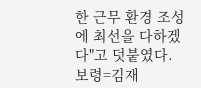한 근무 환경 조성에 최선을 다하겠다"고 덧붙였다.
보령=김재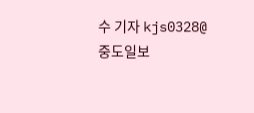수 기자 kjs0328@
중도일보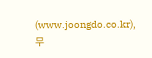(www.joongdo.co.kr), 무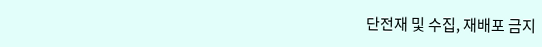단전재 및 수집, 재배포 금지